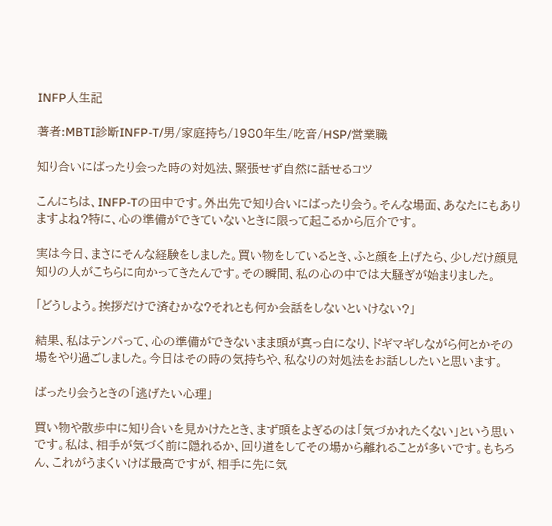INFP人生記

著者:MBTI診断INFP-T/男/家庭持ち/1980年生/吃音/HSP/営業職

知り合いにばったり会った時の対処法、緊張せず自然に話せるコツ

こんにちは、INFP-Tの田中です。外出先で知り合いにばったり会う。そんな場面、あなたにもありますよね?特に、心の準備ができていないときに限って起こるから厄介です。

実は今日、まさにそんな経験をしました。買い物をしているとき、ふと顔を上げたら、少しだけ顔見知りの人がこちらに向かってきたんです。その瞬間、私の心の中では大騒ぎが始まりました。

「どうしよう。挨拶だけで済むかな?それとも何か会話をしないといけない?」

結果、私はテンパって、心の準備ができないまま頭が真っ白になり、ドギマギしながら何とかその場をやり過ごしました。今日はその時の気持ちや、私なりの対処法をお話ししたいと思います。

ばったり会うときの「逃げたい心理」

買い物や散歩中に知り合いを見かけたとき、まず頭をよぎるのは「気づかれたくない」という思いです。私は、相手が気づく前に隠れるか、回り道をしてその場から離れることが多いです。もちろん、これがうまくいけば最高ですが、相手に先に気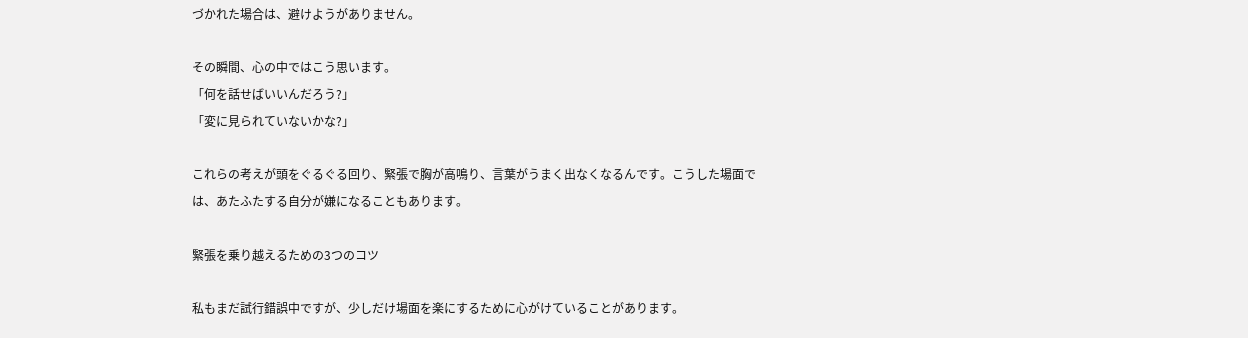づかれた場合は、避けようがありません。

その瞬間、心の中ではこう思います。
「何を話せばいいんだろう?」
「変に見られていないかな?」

これらの考えが頭をぐるぐる回り、緊張で胸が高鳴り、言葉がうまく出なくなるんです。こうした場面では、あたふたする自分が嫌になることもあります。

緊張を乗り越えるための3つのコツ

私もまだ試行錯誤中ですが、少しだけ場面を楽にするために心がけていることがあります。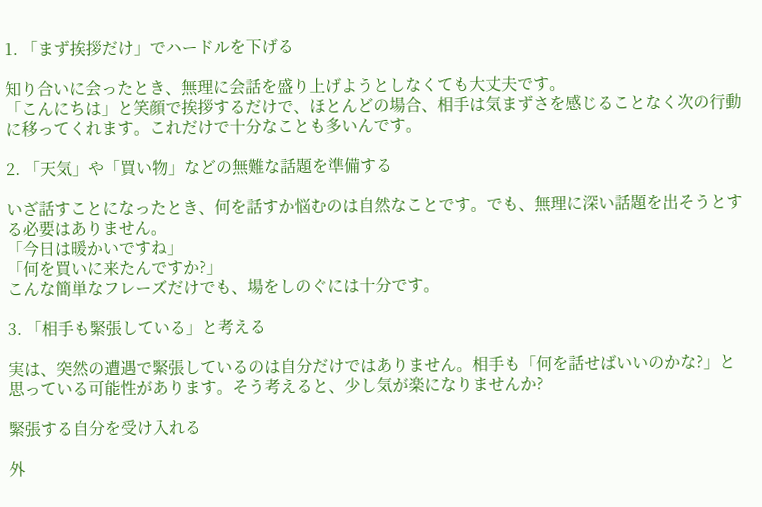1. 「まず挨拶だけ」でハードルを下げる

知り合いに会ったとき、無理に会話を盛り上げようとしなくても大丈夫です。
「こんにちは」と笑顔で挨拶するだけで、ほとんどの場合、相手は気まずさを感じることなく次の行動に移ってくれます。これだけで十分なことも多いんです。

2. 「天気」や「買い物」などの無難な話題を準備する

いざ話すことになったとき、何を話すか悩むのは自然なことです。でも、無理に深い話題を出そうとする必要はありません。
「今日は暖かいですね」
「何を買いに来たんですか?」
こんな簡単なフレーズだけでも、場をしのぐには十分です。

3. 「相手も緊張している」と考える

実は、突然の遭遇で緊張しているのは自分だけではありません。相手も「何を話せばいいのかな?」と思っている可能性があります。そう考えると、少し気が楽になりませんか?

緊張する自分を受け入れる

外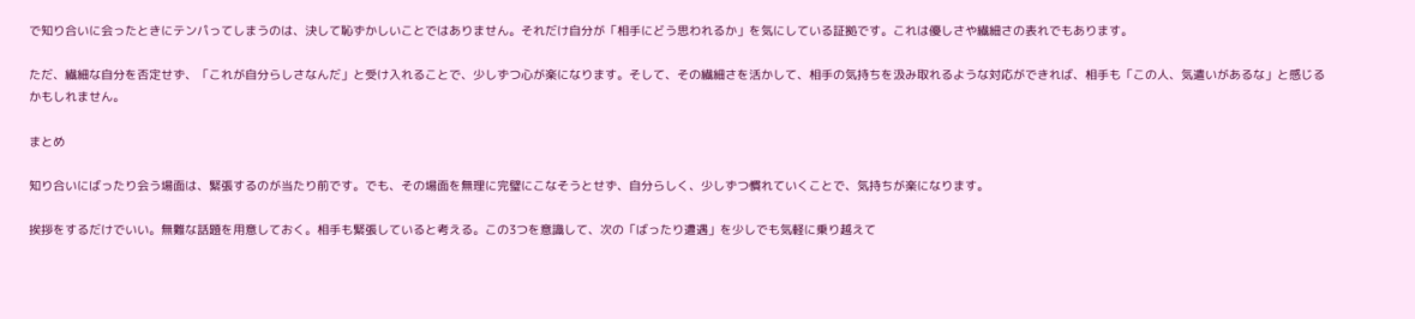で知り合いに会ったときにテンパってしまうのは、決して恥ずかしいことではありません。それだけ自分が「相手にどう思われるか」を気にしている証拠です。これは優しさや繊細さの表れでもあります。

ただ、繊細な自分を否定せず、「これが自分らしさなんだ」と受け入れることで、少しずつ心が楽になります。そして、その繊細さを活かして、相手の気持ちを汲み取れるような対応ができれば、相手も「この人、気遣いがあるな」と感じるかもしれません。

まとめ

知り合いにばったり会う場面は、緊張するのが当たり前です。でも、その場面を無理に完璧にこなそうとせず、自分らしく、少しずつ慣れていくことで、気持ちが楽になります。

挨拶をするだけでいい。無難な話題を用意しておく。相手も緊張していると考える。この3つを意識して、次の「ばったり遭遇」を少しでも気軽に乗り越えて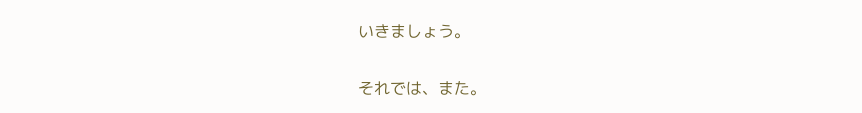いきましょう。

それでは、また。